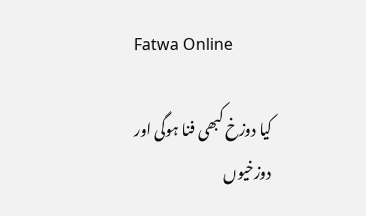Fatwa Online

کیا دوزخ کبھی فنا ہوگی اور دوزخیوں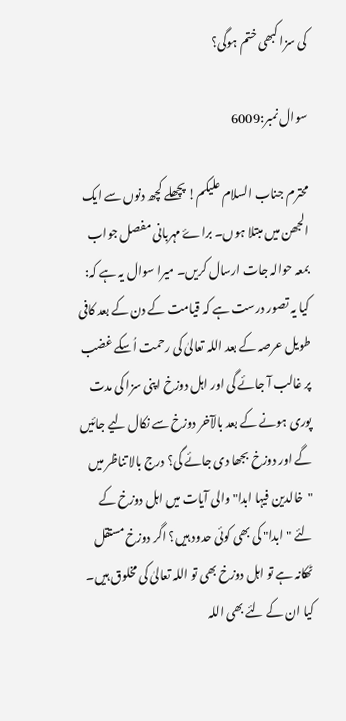کی سزا کبھی ختم ہوگی؟

سوال نمبر:6009

محترم جناب السلام علیکم! پچھلے کچھ دنوں سے ایک الجھن میں مبتلا ہوں۔ براۓ مہربانی مفصل جواب بمعہ حوالہ جات ارسال کریں۔ میرا سوال یہ ہے کہ: کیا یہ تصور درست ہے کہ قیامت کے دن کے بعد کافی طویل عرصہ کے بعد اللہ تعالیٰ کی رحمت اُسکے غضب پر غالب آ جائے گی اور اہل دوزخ اپنی سزا کی مدت پوری ہونے کے بعد بالآخر دوزخ سے نکال لیے جائیں گے اور دوزخ بجھا دی جائے گی؟ درج بالا تناظر میں "خالدین فیہا ابدا" والی آیات میں اہل دوزخ کے لئے "ابدا" کی بھی کوئی حدود ہیں؟ اگر دوزخ مستقل ٹھکانہ ہے تو اہل دوزخ بھی تو اللہ تعالیٰ کی مخلوق ہیں۔ کیا ان کے لئے بھی اللہ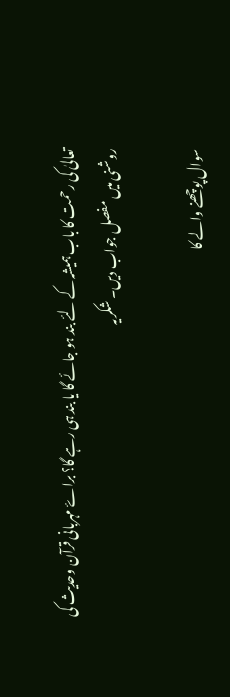تعالیٰ کی رحمت کا باب ہمیشہ کے لئے بند ہو جائے گا یا بند ہی رہے گا؟ براۓ مہربانی قرآن وحدیث کی روشنی میں مفصل جواب دیں۔ شکریہ

سوال پوچھنے والے کا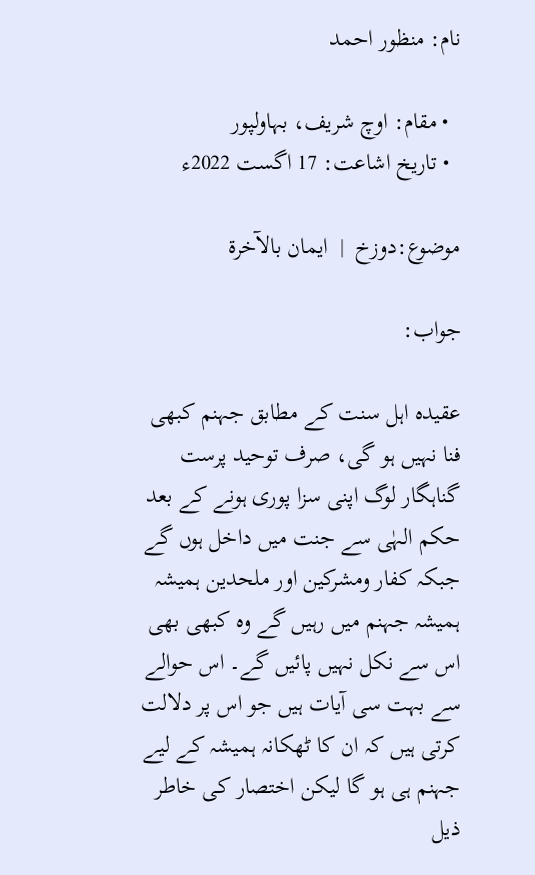نام: منظور احمد

  • مقام: اوچ شریف، بہاولپور
  • تاریخ اشاعت: 17 اگست 2022ء

موضوع:دوزخ  |  ایمان بالآخرۃ

جواب:

عقیدہ اہل سنت کے مطابق جہنم کبھی فنا نہیں ہو گی، صرف توحید پرست گناہگار لوگ اپنی سزا پوری ہونے کے بعد حکم الہٰی سے جنت میں داخل ہوں گے جبکہ کفار ومشرکین اور ملحدین ہمیشہ ہمیشہ جہنم میں رہیں گے وہ کبھی بھی اس سے نکل نہیں پائیں گے۔ اس حوالے سے بہت سی آیات ہیں جو اس پر دلالت کرتی ہیں کہ ان کا ٹھکانہ ہمیشہ کے لیے جہنم ہی ہو گا لیکن اختصار کی خاطر ذیل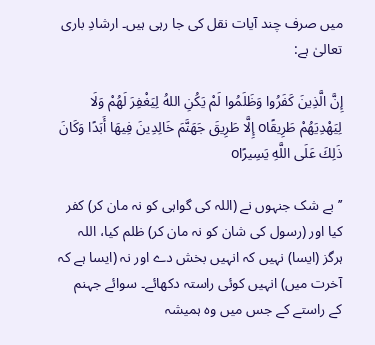میں صرف چند آیات نقل کی جا رہی ہیں۔ ارشادِ باری تعالیٰ ہے:

إِنَّ الَّذِينَ كَفَرُوا وَظَلَمُوا لَمْ يَكُنِ اللهُ لِيَغْفِرَ لَهُمْ وَلَا لِيَهْدِيَهُمْ طَرِيقًاo إِلَّا طَرِيقَ جَهَنَّمَ خَالِدِينَ فِيهَا أَبَدًا وَكَانَ ذَلِكَ عَلَى اللَّهِ يَسِيرًاo

’’بے شک جنہوں نے (اللہ کی گواہی کو نہ مان کر) کفر کیا اور (رسول کی شان کو نہ مان کر) ظلم کیا، اللہ ہرگز (ایسا) نہیں کہ انہیں بخش دے اور نہ (ایسا ہے کہ آخرت میں) انہیں کوئی راستہ دکھائے۔ سوائے جہنم کے راستے کے جس میں وہ ہمیشہ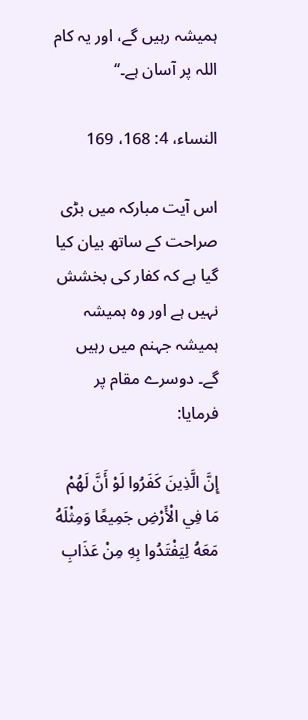ہمیشہ رہیں گے، اور یہ کام اللہ پر آسان ہے۔‘‘

النساء، 4: 168، 169

اس آیت مبارکہ میں بڑی صراحت کے ساتھ بیان کیا گیا ہے کہ کفار کی بخشش نہیں ہے اور وہ ہمیشہ ہمیشہ جہنم میں رہیں گے۔ دوسرے مقام پر فرمایا:

إِنَّ الَّذِينَ كَفَرُوا لَوْ أَنَّ لَهُمْ مَا فِي الْأَرْضِ جَمِيعًا وَمِثْلَهُ مَعَهُ لِيَفْتَدُوا بِهِ مِنْ عَذَابِ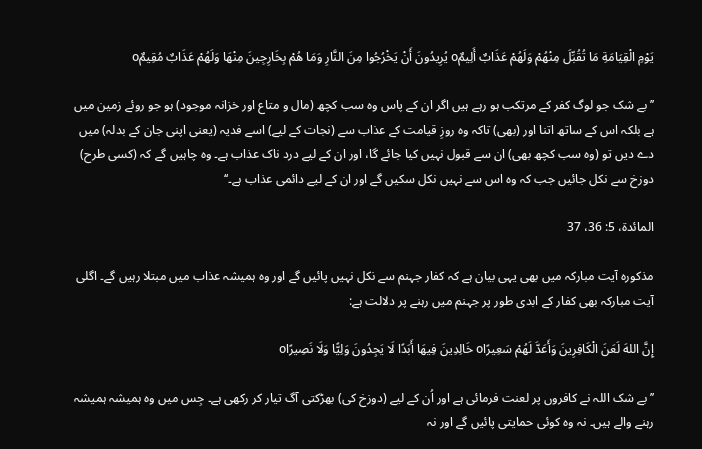يَوْمِ الْقِيَامَةِ مَا تُقُبِّلَ مِنْهُمْ وَلَهُمْ عَذَابٌ أَلِيمٌo يُرِيدُونَ أَنْ يَخْرُجُوا مِنَ النَّارِ وَمَا هُمْ بِخَارِجِينَ مِنْهَا وَلَهُمْ عَذَابٌ مُقِيمٌo

’’بے شک جو لوگ کفر کے مرتکب ہو رہے ہیں اگر ان کے پاس وہ سب کچھ (مال و متاع اور خزانہ موجود) ہو جو روئے زمین میں ہے بلکہ اس کے ساتھ اتنا اور (بھی) تاکہ وہ روزِ قیامت کے عذاب سے (نجات کے لیے) اسے فدیہ (یعنی اپنی جان کے بدلہ) میں دے دیں تو (وہ سب کچھ بھی) ان سے قبول نہیں کیا جائے گا، اور ان کے لیے درد ناک عذاب ہے۔ وہ چاہیں گے کہ (کسی طرح) دوزخ سے نکل جائیں جب کہ وہ اس سے نہیں نکل سکیں گے اور ان کے لیے دائمی عذاب ہے۔‘‘

المائدة، 5: 36، 37

مذکورہ آیت مبارکہ میں بھی یہی بیان ہے کہ کفار جہنم سے نکل نہیں پائیں گے اور وہ ہمیشہ عذاب میں مبتلا رہیں گے۔ اگلی آیت مبارکہ بھی کفار کے ابدی طور پر جہنم میں رہنے پر دلالت ہے:

إِنَّ اللهَ لَعَنَ الْكَافِرِينَ وَأَعَدَّ لَهُمْ سَعِيرًاo خَالِدِينَ فِيهَا أَبَدًا لَا يَجِدُونَ وَلِيًّا وَلَا نَصِيرًاo

’’بے شک اللہ نے کافروں پر لعنت فرمائی ہے اور اُن کے لیے (دوزخ کی) بھڑکتی آگ تیار کر رکھی ہے۔ جِس میں وہ ہمیشہ ہمیشہ رہنے والے ہیں۔ نہ وہ کوئی حمایتی پائیں گے اور نہ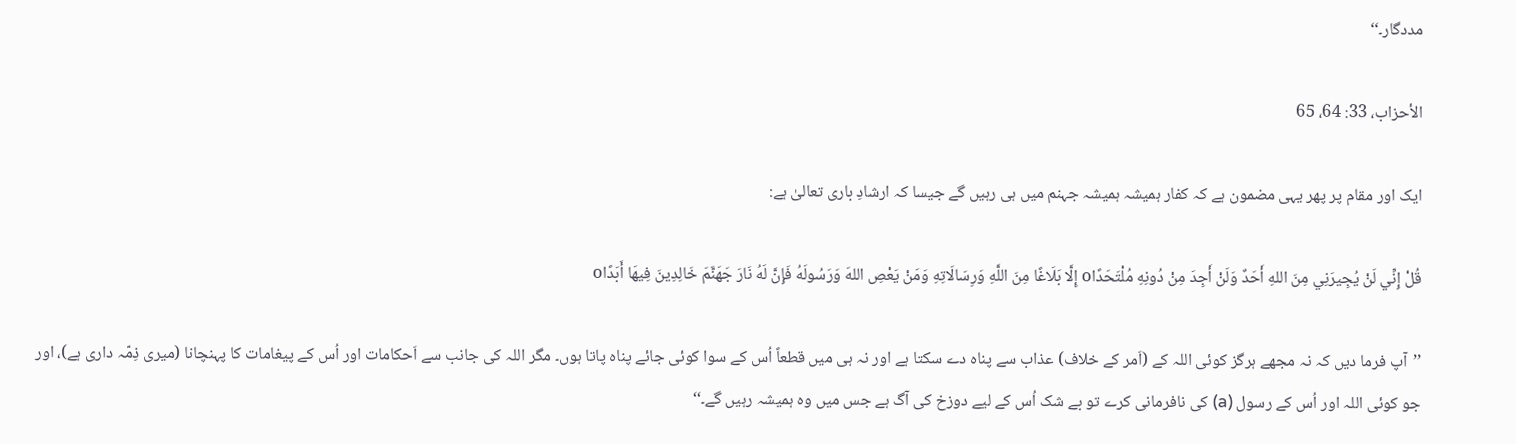مددگار۔‘‘

الأحزاب، 33: 64، 65

ایک اور مقام پر پھر یہی مضمون ہے کہ کفار ہمیشہ ہمیشہ جہنم میں ہی رہیں گے جیسا کہ ارشادِ باری تعالیٰ ہے:

قُلْ إِنِّي لَنْ يُجِيرَنِي مِنَ اللهِ أَحَدٌ وَلَنْ أَجِدَ مِنْ دُونِهِ مُلْتَحَدًاo إِلَّا بَلَاغًا مِنَ اللَّهِ وَرِسَالَاتِهِ وَمَنْ يَعْصِ اللهَ وَرَسُولَهُ فَإِنَّ لَهُ نَارَ جَهَنَّمَ خَالِدِينَ فِيهَا أَبَدًاo

’’آپ فرما دیں کہ نہ مجھے ہرگز کوئی اللہ کے (اَمر کے خلاف) عذاب سے پناہ دے سکتا ہے اور نہ ہی میں قطعاً اُس کے سوا کوئی جائے پناہ پاتا ہوں۔ مگر اللہ کی جانب سے اَحکامات اور اُس کے پیغامات کا پہنچانا (میری ذِمّہ داری ہے)، اور جو کوئی اللہ اور اُس کے رسول (a) کی نافرمانی کرے تو بے شک اُس کے لیے دوزخ کی آگ ہے جس میں وہ ہمیشہ رہیں گے۔‘‘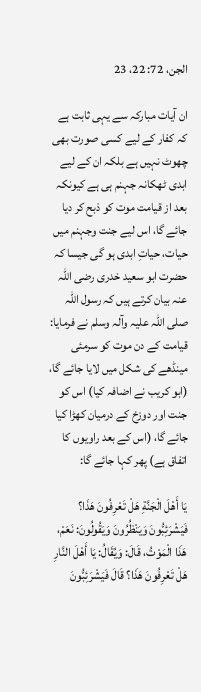الجن، 72: 22، 23

ان آیات مبارکہ سے یہی ثابت ہے کہ کفار کے لیے کسی صورت بھی چھوٹ نہیں ہے بلکہ ان کے لیے ابدی ٹھکانہ جہنم ہی ہے کیونکہ بعد از قیامت موت کو ذبح کر دیا جائے گا، اس لیے جنت وجہنم میں حیات، حیاتِ ابدی ہو گی جیسا کہ حضرت ابو سعید خدری رضی اللہ عنہ بیان کرتے ہیں کہ رسول اللہ صلی اللہ علیہ وآلہ وسلم نے فرمایا: قیامت کے دن موت کو سرمئی مینڈھے کی شکل میں لایا جائے گا، (ابو کریب نے اضافہ کیا) اس کو جنت اور دوزخ کے درمیان کھڑا کیا جائے گا، (اس کے بعد راویوں کا اتفاق ہے) پھر کہا جائے گا:

يَا أَهْلَ الْجَنَّةِ هَلْ تَعْرِفُونَ هَذَا؟ فَيَشْرَئِبُّونَ وَيَنْظُرُونَ وَيَقُولُونَ: نَعَمْ، هَذَا الْمَوْتُ، قَالَ: وَيُقَالُ: يَا أَهْلَ النَّارِ هَلْ تَعْرِفُونَ هَذَا؟ قَالَ فَيَشْرَئِبُّونَ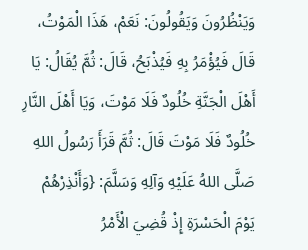وَيَنْظُرُونَ وَيَقُولُونَ: نَعَمْ، هَذَا الْمَوْتُ، قَالَ فَيُؤْمَرُ بِهِ فَيُذْبَحُ، قَالَ: ثُمَّ يُقَالُ: يَا أَهْلَ الْجَنَّةِ خُلُودٌ فَلَا مَوْتَ، وَيَا أَهْلَ النَّارِ خُلُودٌ فَلَا مَوْتَ قَالَ: ثُمَّ قَرَأَ رَسُولُ اللهِ صَلَّى اللهُ عَلَيْهِ وَآلِهِ وَسَلَّمَ: {وَأَنْذِرْهُمْ يَوْمَ الْحَسْرَةِ إِذْ قُضِيَ الْأَمْرُ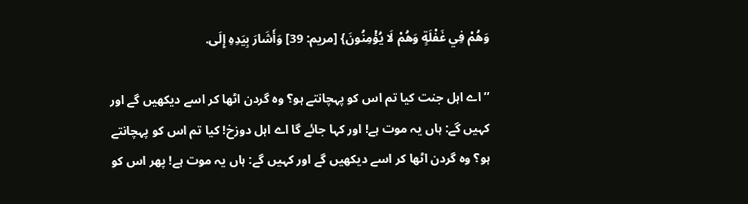وَهُمْ فِي غَفْلَةٍ وَهُمْ لَا يُؤْمِنُونَ} [مريم: 39] وَأَشَارَ بِيَدِهِ إِلَى.

’’اے اہل جنت کیا تم اس کو پہچانتے ہو؟ وہ گردن اٹھا کر اسے دیکھیں گے اور کہیں گے: ہاں یہ موت ہے! اور کہا جائے گا اے اہل دوزخ! کیا تم اس کو پہچانتے ہو؟ وہ گردن اٹھا کر اسے دیکھیں گے اور کہیں گے: ہاں یہ موت ہے! پھر اس کو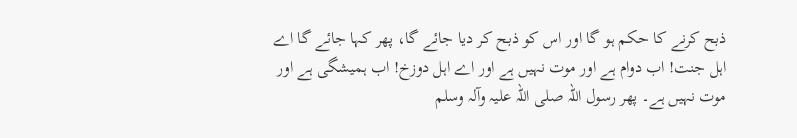ذبح کرنے کا حکم ہو گا اور اس کو ذبح کر دیا جائے گا، پھر کہا جائے گا اے اہل جنت! اب دوام ہے اور موت نہیں ہے اور اے اہل دوزخ! اب ہمیشگی ہے اور موت نہیں ہے۔ پھر رسول اللہ صلی اللہ علیہ وآلہ وسلم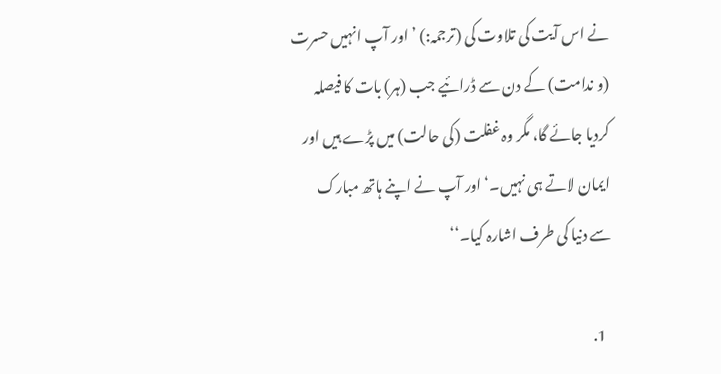نے اس آیت کی تلاوت کی (ترجمہ:) ’اور آپ انہیں حسرت (و ندامت) کے دن سے ڈرائیے جب (ہر) بات کا فیصلہ کردیا جائے گا، مگر وہ غفلت (کی حالت) میں پڑے ہیں اور ایمان لاتے ہی نہیں۔‘ اور آپ نے اپنے ہاتھ مبارک سے دنیا کی طرف اشارہ کیا۔‘‘

  1.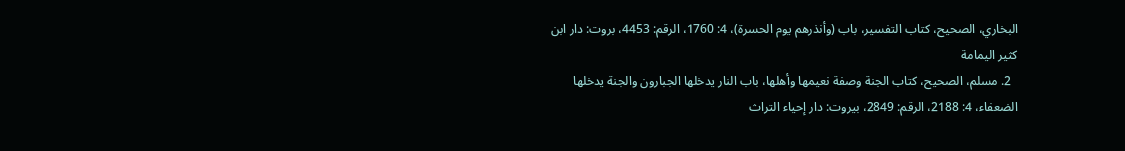البخاري، الصحيح، كتاب التفسير، باب (وأنذرهم يوم الحسرة)، 4: 1760، الرقم: 4453، بروت: دار ابن كثير اليمامة
  2. مسلم، الصحيح، كتاب الجنة وصفة نعيمها وأهلها، باب النار يدخلها الجبارون والجنة يدخلها الضعفاء، 4: 2188، الرقم: 2849، بيروت: دار إحياء التراث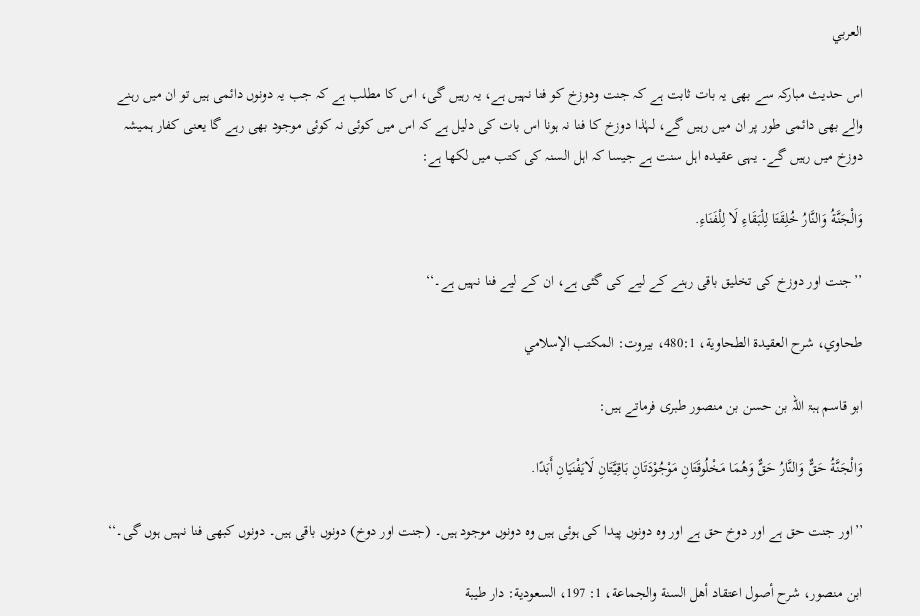العربي

اس حدیث مبارکہ سے بھی یہ بات ثابت ہے کہ جنت ودوزخ کو فنا نہیں ہے، یہ رہیں گی، اس کا مطلب ہے کہ جب یہ دونوں دائمی ہیں تو ان میں رہنے والے بھی دائمی طور پر ان میں رہیں گے، لہٰذا دوزخ کا فنا نہ ہونا اس بات کی دلیل ہے کہ اس میں کوئی نہ کوئی موجود بھی رہے گا یعنی کفار ہمیشہ دوزخ میں رہیں گے۔ یہی عقیدہ اہل سنت ہے جیسا کہ اہل السنہ کی کتب میں لکھا ہے:

وَالْجَنَّةُ وَالنَّارُ خُلِقَتَا لِلْبَقَاءِ لَا لِلْفَنَاءِ.

’’جنت اور دوزخ کی تخلیق باقی رہنے کے لیے کی گئی ہے، ان کے لیے فنا نہیں ہے۔‘‘

طحاوي، شرح العقيدة الطحاوية، 480:1، بيروت: المكتب الإسلامي

ابو قاسم ہبۃ اللہ بن حسن بن منصور طبری فرماتے ہیں:

وَالْجَنَّةُ حَقٌّ وَالنَّارُ حَقٌّ وَهُمَا مَخْلُوقَتَانِ مَوْجُوْدَتَانِ بَاقِيَّتَانِ لَايَفْنَيَانِ أَبَدًا.

’’اور جنت حق ہے اور دوخ حق ہے اور وہ دونوں پیدا کی ہوئی ہیں وہ دونوں موجود ہیں۔ (جنت اور دوخ) دونوں باقی ہیں۔ دونوں کبھی فنا نہیں ہوں گی۔‘‘

ابن منصور، شرح أصول اعتقاد أهل السنة والجماعة، 1: 197، السعودية: دار طيبة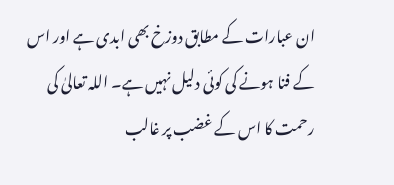ان عبارات کے مطابق دوزخ بھی ابدی ہے اور اس کے فنا ہونے کی کوئی دلیل نہیں ہے۔ اللہ تعالیٰ کی رحمت کا اس کے غضب پر غالب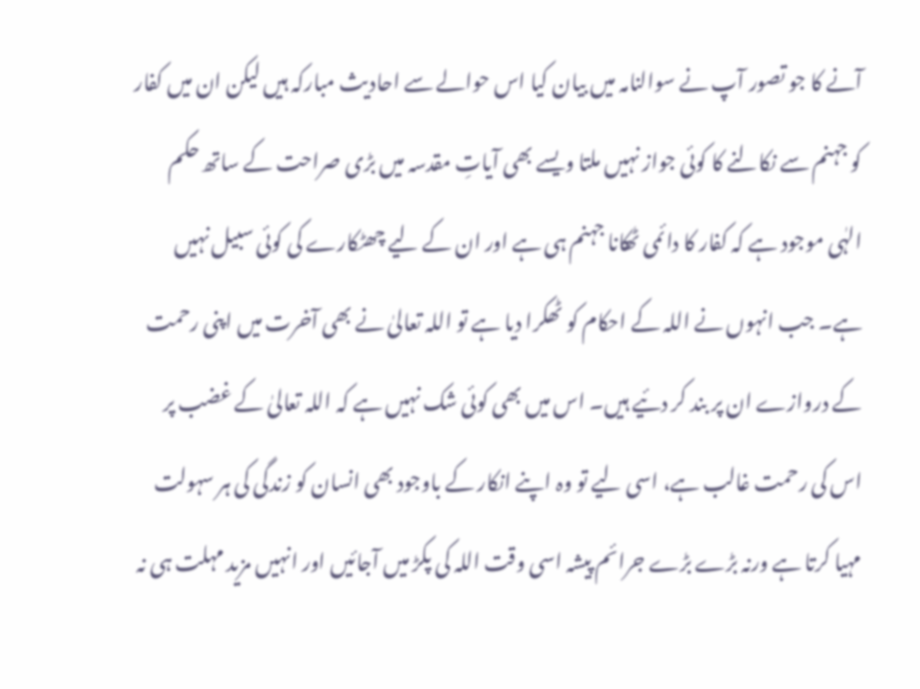آنے کا جو تصور آپ نے سوالنامہ میں بیان کیا اس حوالے سے احادیث مبارکہ ہیں لیکن ان میں کفار کو جہنم سے نکالنے کا کوئی جواز نہیں ملتا ویسے بھی آیاتِ مقدسہ میں بڑی صراحت کے ساتھ حکم الہٰی موجود ہے کہ کفار کا دائمی ٹھکانا جہنم ہی ہے اور ان کے لیے چھٹکارے کی کوئی سبیل نہیں ہے۔ جب انہوں نے اللہ کے احکام کو ٹھکرا دیا ہے تو اللہ تعالیٰ نے بھی آخرت میں اپنی رحمت کے دروازے ان پر بند کر دئیے ہیں۔ اس میں بھی کوئی شک نہیں ہے کہ اللہ تعالیٰ کے غضب پر اس کی رحمت غالب ہے، اسی لیے تو وہ اپنے انکار کے باوجود بھی انسان کو زندگی کی ہر سہولت مہیا کرتا ہے ورنہ بڑے بڑے جرائم پیشہ اسی وقت اللہ کی پکڑ میں آجائیں اور انہیں مزید مہلت ہی نہ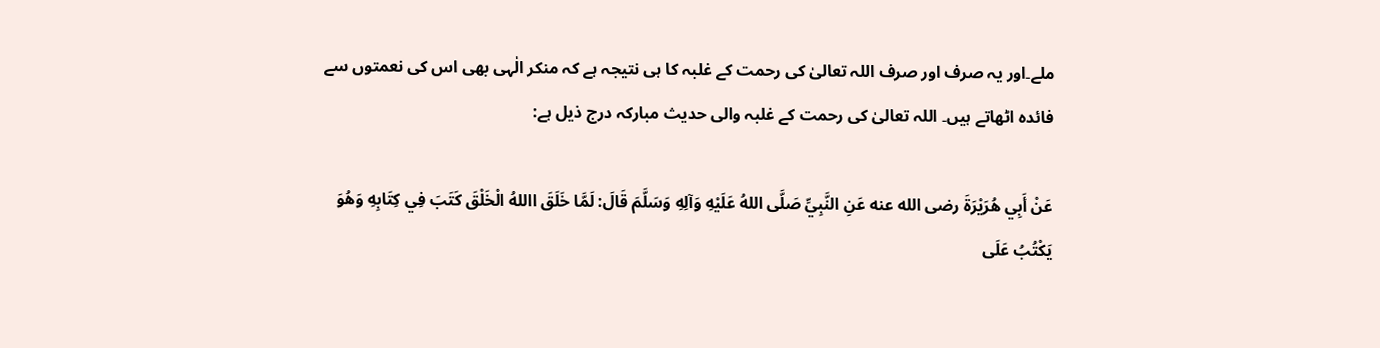ملے۔اور یہ صرف اور صرف اللہ تعالیٰ کی رحمت کے غلبہ کا ہی نتیجہ ہے کہ منکر الٰہی بھی اس کی نعمتوں سے فائدہ اٹھاتے ہیں۔ اللہ تعالیٰ کی رحمت کے غلبہ والی حدیث مبارکہ درج ذیل ہے:

عَنْ أَبِي هُرَيْرَةَ رضی الله عنه عَنِ النَّبِيِّ صَلَّى اللهُ عَلَيْهِ وَآلِهِ وَسَلَّمَ قَالَ: لَمَّا خَلَقَ االلهُ الْخَلْقَ کَتَبَ فِي کِتَابِهِ وَهُوَ يَکْتُبُ عَلَی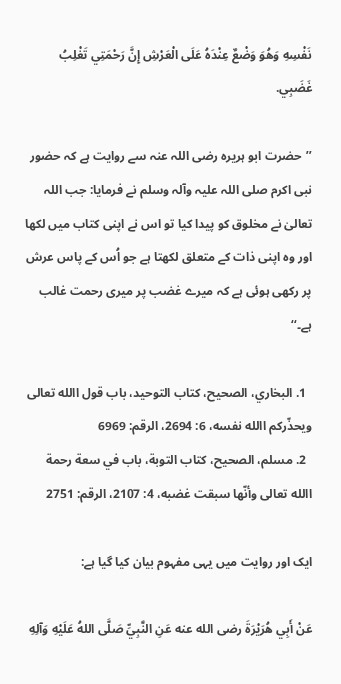نَفْسِهِ وَهُوَ وَضْعٌ عِنْدَهُ عَلَی الْعَرْشِ إِنَّ رَحْمَتِي تَغْلِبُ غَضَبِي.

’’حضرت ابو ہریرہ رضی اللہ عنہ سے روایت ہے کہ حضور نبی اکرم صلی اللہ علیہ وآلہ وسلم نے فرمایا: جب اللہ تعالیٰ نے مخلوق کو پیدا کیا تو اس نے اپنی کتاب میں لکھا اور وہ اپنی ذات کے متعلق لکھتا ہے جو اُس کے پاس عرش پر رکھی ہوئی ہے کہ میرے غضب پر میری رحمت غالب ہے۔‘‘

  1. البخاري، الصحيح، کتاب التوحيد، باب قول االله تعالی ويحذّرکم االله نفسه، 6: 2694، الرقم: 6969
  2. مسلم، الصحيح، کتاب التوبة، باب في سعة رحمة االله تعالی وأنّها سبقت غضبه، 4: 2107، الرقم: 2751

ایک اور روایت میں یہی مفہوم بیان کیا گیا ہے:

عَنْ أَبِي هُرَيْرَةَ رضی الله عنه عَنِ النَّبِيِّ صَلَّى اللهُ عَلَيْهِ وَآلِهِ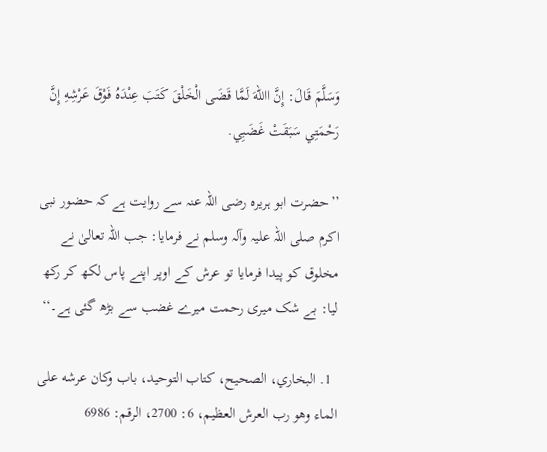وَسَلَّمَ قَالَ: إِنَّ االلهَ لَمَّا قَضَی الْخَلْقَ کَتَبَ عِنْدَهُ فَوْقَ عَرْشِهِ إِنَّ رَحْمَتِي سَبَقَتْ غَضَبِي.

’’حضرت ابو ہریرہ رضی اللہ عنہ سے روایت ہے کہ حضور نبی اکرم صلی اللہ علیہ وآلہ وسلم نے فرمایا: جب اللہ تعالیٰ نے مخلوق کو پیدا فرمایا تو عرش کے اوپر اپنے پاس لکھ کر رکھ لیا: بے شک میری رحمت میرے غضب سے بڑھ گئی ہے۔‘‘

  1. البخاري، الصحيح، کتاب التوحيد، باب وکان عرشه علی الماء وهو رب العرش العظيم، 6: 2700، الرقم: 6986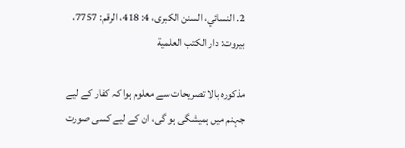2. النسائي، السنن الکبری، 4: 418، الرقم: 7757، بيروت: دار الكتب العلمية

مذکورہ بالا تصریحات سے معلوم ہوا کہ کفار کے لیے جہنم میں ہمیشگی ہو گی، ان کے لیے کسی صورت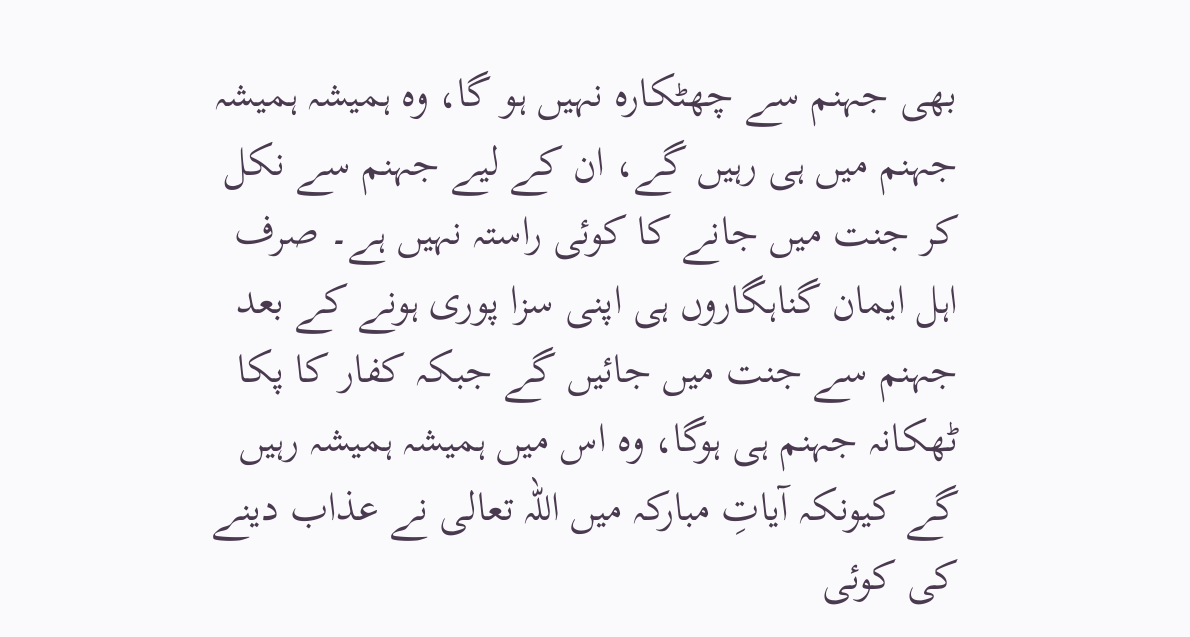بھی جہنم سے چھٹکارہ نہیں ہو گا، وہ ہمیشہ ہمیشہ جہنم میں ہی رہیں گے، ان کے لیے جہنم سے نکل کر جنت میں جانے کا کوئی راستہ نہیں ہے۔ صرف اہل ایمان گناہگاروں ہی اپنی سزا پوری ہونے کے بعد جہنم سے جنت میں جائیں گے جبکہ کفار کا پکا ٹھکانہ جہنم ہی ہوگا، وہ اس میں ہمیشہ ہمیشہ رہیں گے کیونکہ آیاتِ مبارکہ میں اللہ تعالی نے عذاب دینے کی کوئی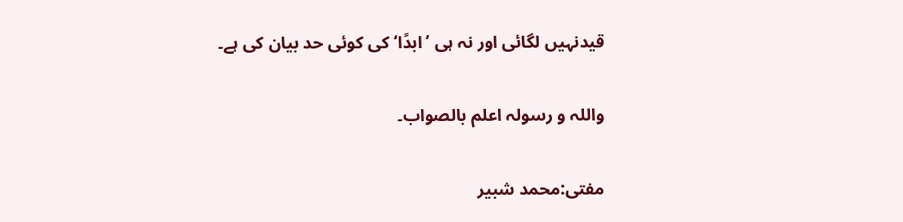قیدنہیں لگائی اور نہ ہی ’ابدًا‘ کی کوئی حد بیان کی ہے۔

واللہ و رسولہ اعلم بالصواب۔

مفتی:محمد شبیر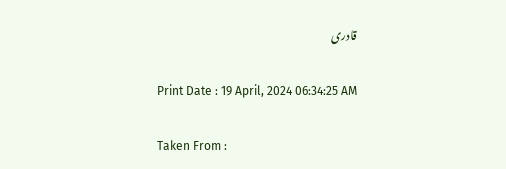قادری

Print Date : 19 April, 2024 06:34:25 AM

Taken From :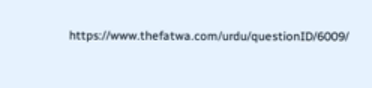https://www.thefatwa.com/urdu/questionID/6009/